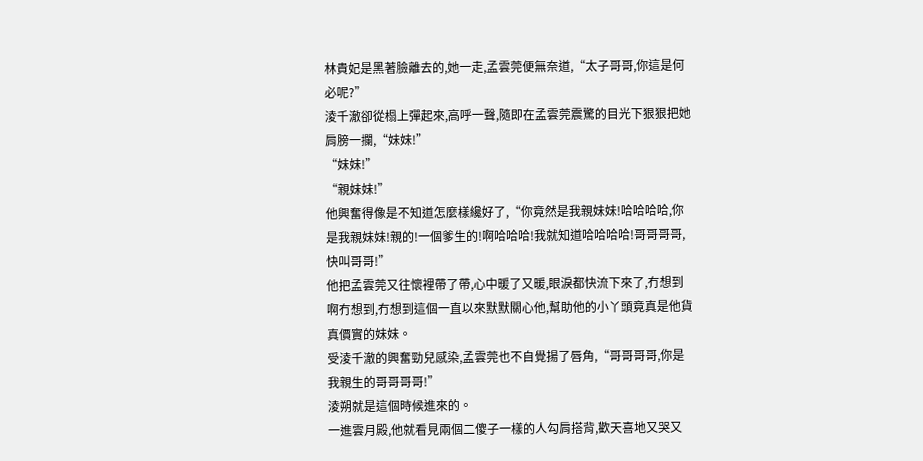林貴妃是黑著臉離去的,她一走,孟雲莞便無奈道,“太子哥哥,你這是何必呢?”
淩千澈卻從榻上彈起來,高呼一聲,隨即在孟雲莞震驚的目光下狠狠把她肩膀一攔,“妹妹!”
“妹妹!”
“親妹妹!”
他興奮得像是不知道怎麼樣纔好了,“你竟然是我親妹妹!哈哈哈哈,你是我親妹妹!親的!一個爹生的!啊哈哈哈!我就知道哈哈哈哈!哥哥哥哥,快叫哥哥!”
他把孟雲莞又往懷裡帶了帶,心中暖了又暖,眼淚都快流下來了,冇想到啊冇想到,冇想到這個一直以來默默關心他,幫助他的小丫頭竟真是他貨真價實的妹妹。
受淩千澈的興奮勁兒感染,孟雲莞也不自覺揚了唇角,“哥哥哥哥,你是我親生的哥哥哥哥!”
淩朔就是這個時候進來的。
一進雲月殿,他就看見兩個二傻子一樣的人勾肩搭背,歡天喜地又哭又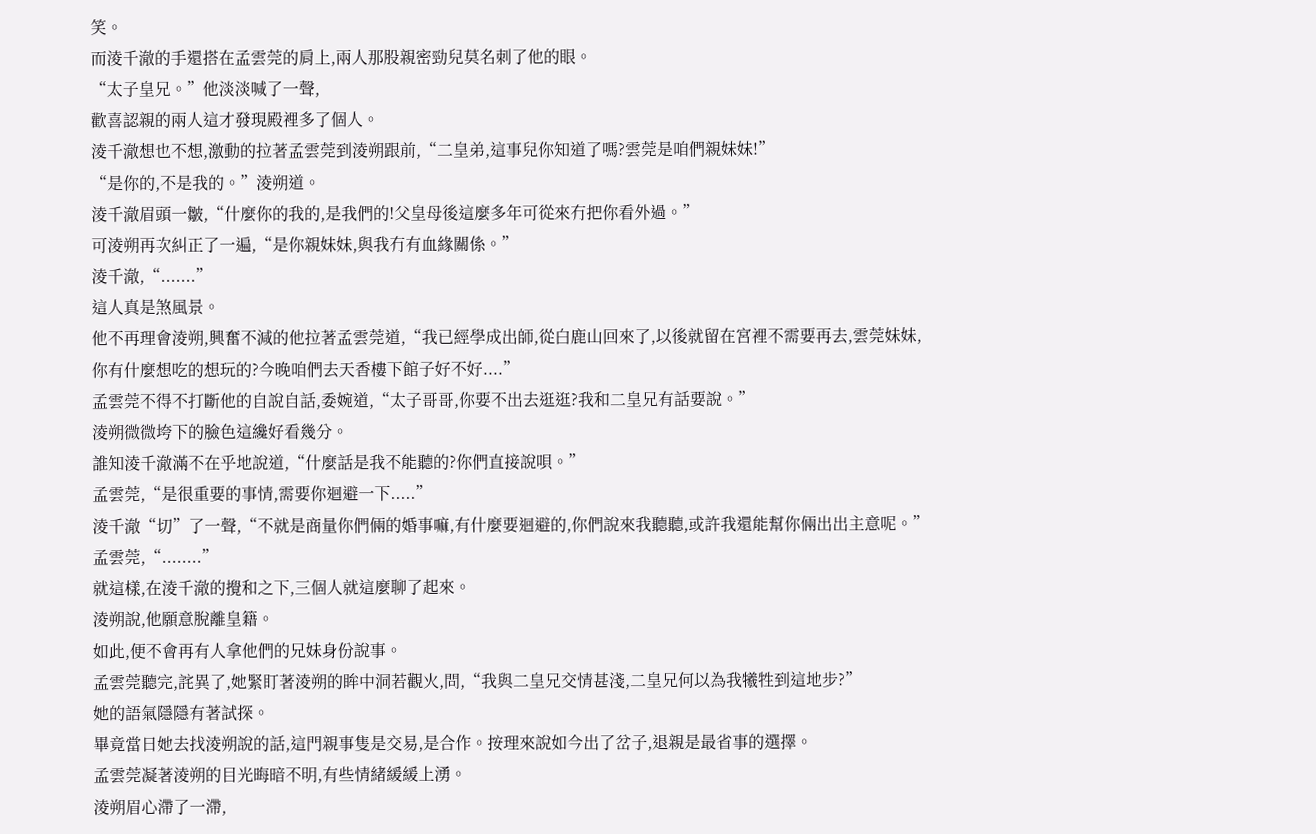笑。
而淩千澈的手還搭在孟雲莞的肩上,兩人那股親密勁兒莫名刺了他的眼。
“太子皇兄。”他淡淡喊了一聲,
歡喜認親的兩人這才發現殿裡多了個人。
淩千澈想也不想,激動的拉著孟雲莞到淩朔跟前,“二皇弟,這事兒你知道了嗎?雲莞是咱們親妹妹!”
“是你的,不是我的。”淩朔道。
淩千澈眉頭一皺,“什麼你的我的,是我們的!父皇母後這麼多年可從來冇把你看外過。”
可淩朔再次糾正了一遍,“是你親妹妹,與我冇有血緣關係。”
淩千澈,“.......”
這人真是煞風景。
他不再理會淩朔,興奮不減的他拉著孟雲莞道,“我已經學成出師,從白鹿山回來了,以後就留在宮裡不需要再去,雲莞妹妹,你有什麼想吃的想玩的?今晚咱們去天香樓下館子好不好....”
孟雲莞不得不打斷他的自說自話,委婉道,“太子哥哥,你要不出去逛逛?我和二皇兄有話要說。”
淩朔微微垮下的臉色這纔好看幾分。
誰知淩千澈滿不在乎地說道,“什麼話是我不能聽的?你們直接說唄。”
孟雲莞,“是很重要的事情,需要你迴避一下.....”
淩千澈“切”了一聲,“不就是商量你們倆的婚事嘛,有什麼要迴避的,你們說來我聽聽,或許我還能幫你倆出出主意呢。”
孟雲莞,“........”
就這樣,在淩千澈的攪和之下,三個人就這麼聊了起來。
淩朔說,他願意脫離皇籍。
如此,便不會再有人拿他們的兄妹身份說事。
孟雲莞聽完,詫異了,她緊盯著淩朔的眸中洞若觀火,問,“我與二皇兄交情甚淺,二皇兄何以為我犧牲到這地步?”
她的語氣隱隱有著試探。
畢竟當日她去找淩朔說的話,這門親事隻是交易,是合作。按理來說如今出了岔子,退親是最省事的選擇。
孟雲莞凝著淩朔的目光晦暗不明,有些情緒緩緩上湧。
淩朔眉心滯了一滯,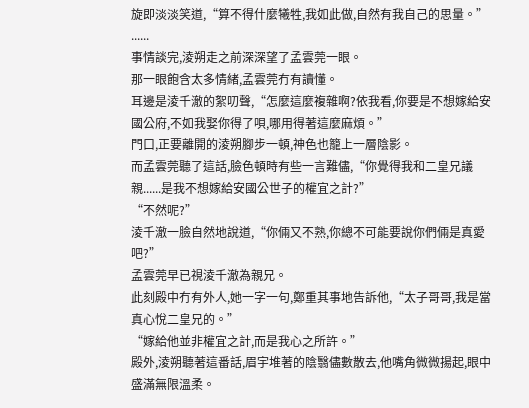旋即淡淡笑道,“算不得什麼犧牲,我如此做,自然有我自己的思量。”
......
事情談完,淩朔走之前深深望了孟雲莞一眼。
那一眼飽含太多情緒,孟雲莞冇有讀懂。
耳邊是淩千澈的絮叨聲,“怎麼這麼複雜啊?依我看,你要是不想嫁給安國公府,不如我娶你得了唄,哪用得著這麼麻煩。”
門口,正要離開的淩朔腳步一頓,神色也籠上一層陰影。
而孟雲莞聽了這話,臉色頓時有些一言難儘,“你覺得我和二皇兄議親......是我不想嫁給安國公世子的權宜之計?”
“不然呢?”
淩千澈一臉自然地說道,“你倆又不熟,你總不可能要說你們倆是真愛吧?”
孟雲莞早已視淩千澈為親兄。
此刻殿中冇有外人,她一字一句,鄭重其事地告訴他,“太子哥哥,我是當真心悅二皇兄的。”
“嫁給他並非權宜之計,而是我心之所許。”
殿外,淩朔聽著這番話,眉宇堆著的陰翳儘數散去,他嘴角微微揚起,眼中盛滿無限溫柔。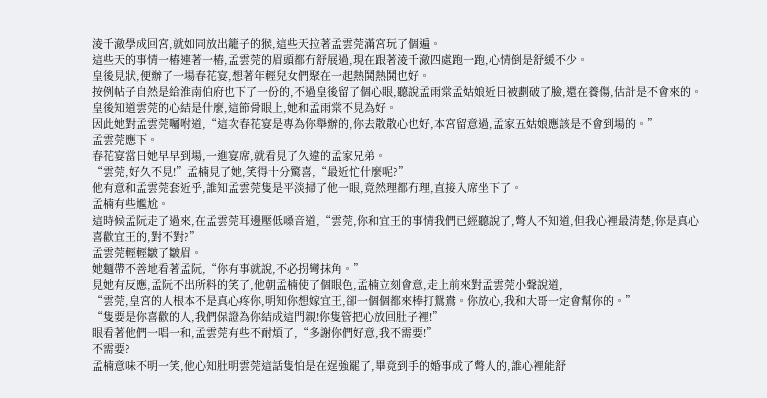淩千澈學成回宮,就如同放出籠子的猴,這些天拉著孟雲莞滿宮玩了個遍。
這些天的事情一樁連著一樁,孟雲莞的眉頭都冇舒展過,現在跟著淩千澈四處跑一跑,心情倒是舒緩不少。
皇後見狀,便辦了一場春花宴,想著年輕兒女們聚在一起熱鬨熱鬨也好。
按例帖子自然是給淮南伯府也下了一份的,不過皇後留了個心眼,聽說孟雨棠孟姑娘近日被劃破了臉,還在養傷,估計是不會來的。
皇後知道雲莞的心結是什麼,這節骨眼上,她和孟雨棠不見為好。
因此她對孟雲莞囑咐道,“這次春花宴是專為你舉辦的,你去散散心也好,本宮留意過,孟家五姑娘應該是不會到場的。”
孟雲莞應下。
春花宴當日她早早到場,一進宴席,就看見了久違的孟家兄弟。
“雲莞,好久不見!”孟楠見了她,笑得十分驚喜,“最近忙什麼呢?”
他有意和孟雲莞套近乎,誰知孟雲莞隻是平淡掃了他一眼,竟然理都冇理,直接入席坐下了。
孟楠有些尷尬。
這時候孟阮走了過來,在孟雲莞耳邊壓低嗓音道,“雲莞,你和宜王的事情我們已經聽說了,彆人不知道,但我心裡最清楚,你是真心喜歡宜王的,對不對?”
孟雲莞輕輕皺了皺眉。
她麵帶不善地看著孟阮,“你有事就說,不必拐彎抹角。”
見她有反應,孟阮不出所料的笑了,他朝孟楠使了個眼色,孟楠立刻會意,走上前來對孟雲莞小聲說道,
“雲莞,皇宮的人根本不是真心疼你,明知你想嫁宜王,卻一個個都來棒打鴛鴦。你放心,我和大哥一定會幫你的。”
“隻要是你喜歡的人,我們保證為你結成這門親!你隻管把心放回肚子裡!”
眼看著他們一唱一和,孟雲莞有些不耐煩了,“多謝你們好意,我不需要!”
不需要?
孟楠意味不明一笑,他心知肚明雲莞這話隻怕是在逞強罷了,畢竟到手的婚事成了彆人的,誰心裡能舒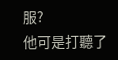服?
他可是打聽了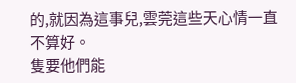的,就因為這事兒,雲莞這些天心情一直不算好。
隻要他們能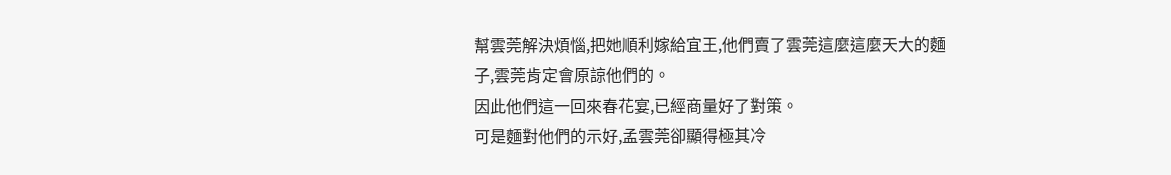幫雲莞解決煩惱,把她順利嫁給宜王,他們賣了雲莞這麼這麼天大的麵子,雲莞肯定會原諒他們的。
因此他們這一回來春花宴,已經商量好了對策。
可是麵對他們的示好,孟雲莞卻顯得極其冷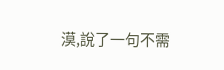漠,說了一句不需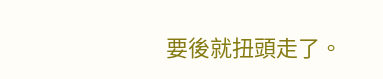要後就扭頭走了。